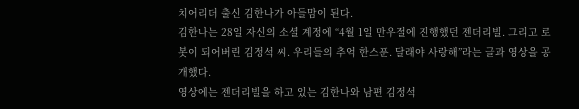치어리더 출신 김한나가 아들맘이 된다.
김한나는 28일 자신의 소셜 계정에 “4월 1일 만우절에 진행했던 젠더리빌. 그리고 로봇이 되어버린 김정석 씨. 우리들의 추억 한스푼. 달래야 사랑해”라는 글과 영상을 공개했다.
영상에는 젠더리빌을 하고 있는 김한나와 남편 김정석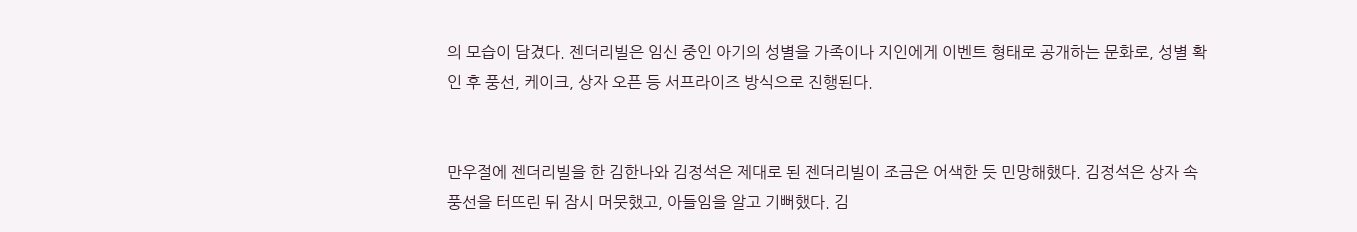의 모습이 담겼다. 젠더리빌은 임신 중인 아기의 성별을 가족이나 지인에게 이벤트 형태로 공개하는 문화로, 성별 확인 후 풍선, 케이크, 상자 오픈 등 서프라이즈 방식으로 진행된다.


만우절에 젠더리빌을 한 김한나와 김정석은 제대로 된 젠더리빌이 조금은 어색한 듯 민망해했다. 김정석은 상자 속 풍선을 터뜨린 뒤 잠시 머뭇했고, 아들임을 알고 기뻐했다. 김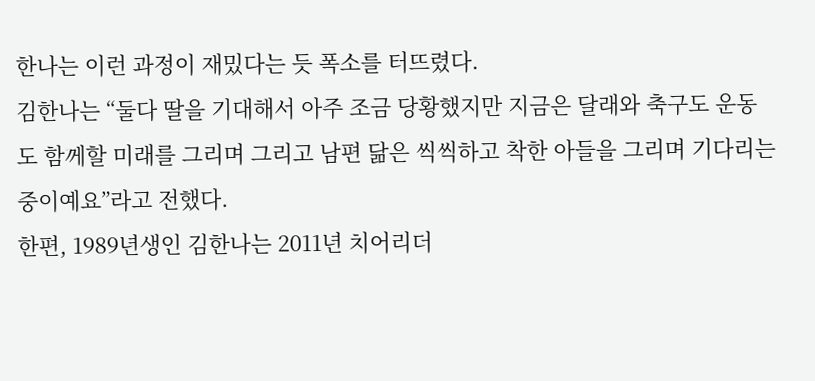한나는 이런 과정이 재밌다는 듯 폭소를 터뜨렸다.
김한나는 “둘다 딸을 기대해서 아주 조금 당황했지만 지금은 달래와 축구도 운동도 함께할 미래를 그리며 그리고 남편 닮은 씩씩하고 착한 아들을 그리며 기다리는 중이예요”라고 전했다.
한편, 1989년생인 김한나는 2011년 치어리더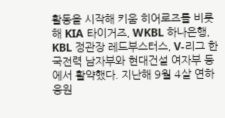활동을 시작해 키움 히어로즈를 비롯해 KIA 타이거즈, WKBL 하나은행, KBL 정관장 레드부스터스, V-리그 한국전력 남자부와 현대건설 여자부 등에서 활약했다. 지난해 9월 4살 연하 응원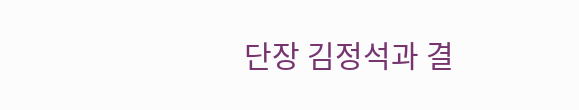단장 김정석과 결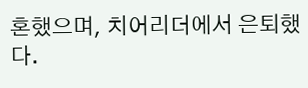혼했으며, 치어리더에서 은퇴했다.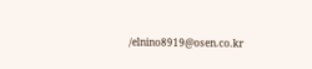/elnino8919@osen.co.kr